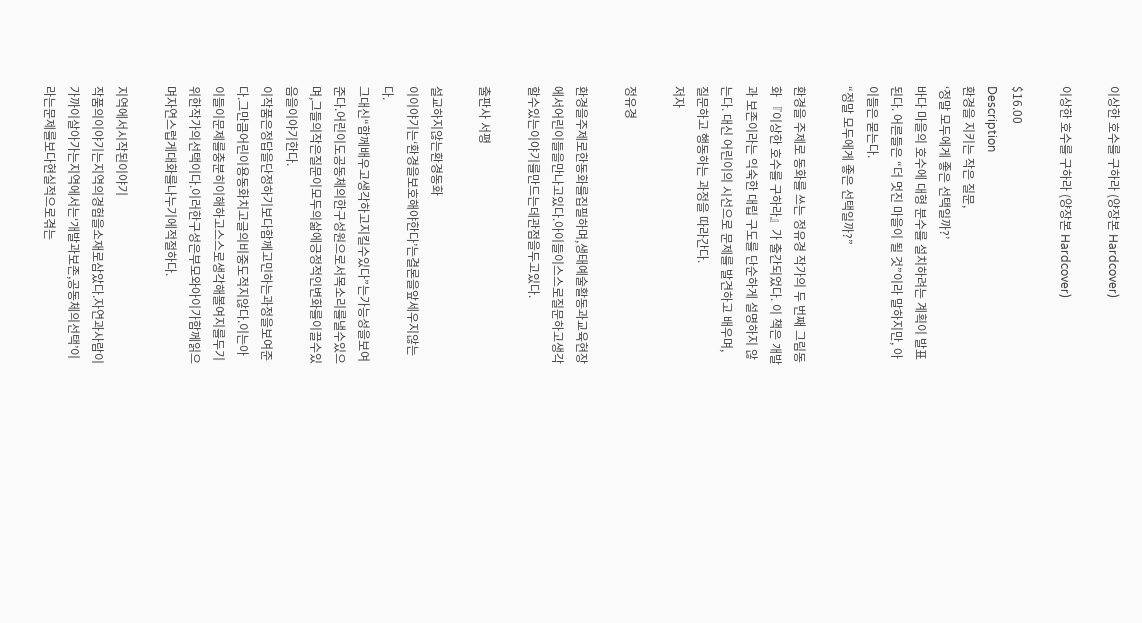이상한 호수를 구하라 (양장본 Hardcover)

이상한 호수를 구하라 (양장본 Hardcover)

$16.00
Description
환경을 지키는 작은 질문,
‘정말 모두에게 좋은 선택일까?’
바다 마을의 호수에 대형 분수를 설치하려는 계획이 발표된다. 어른들은 “더 멋진 마을이 될 것”이라 말하지만, 아이들은 묻는다.
“정말 모두에게 좋은 선택일까?”

환경을 주제로 동화를 쓰는 정유경 작가의 두 번째 그림동화 『이상한 호수를 구하라』가 출간되었다. 이 책은 개발과 보존이라는 익숙한 대립 구도를 단순하게 설명하지 않는다. 대신 어린이의 시선으로 문제를 발견하고 배우며, 질문하고 행동하는 과정을 따라간다.
저자

정유경

환경을주제로한동화를집필하며,생태예술활동과교육현장에서어린이들을만나고있다.아이들이스스로질문하고생각할수있는이야기를만드는데관점을두고있다.

출판사 서평

설교하지않는환경동화
이이야기는‘환경을보호해야한다’는결론을앞세우지않는다.
그대신“함께배우고생각하고지킬수있다”는가능성을보여준다.어린이도공동체의한구성원으로서목소리를낼수있으며,그들의작은질문이모두의삶에긍정적인변화를이끌수있음을이야기한다.
이작품은정답을단정하기보다함께고민하는과정을보여준다.그만큼어린이용동화치고글의비중도적지않다.이는아이들이문제를충분히이해하고스스로생각해볼여지를두기위한작가의선택이다.이러한구성은부모와아이가함께읽으며자연스럽게대화를나누기에적절하다.

지역에서시작된이야기
작품의이야기는지역의경험을소재로삼았다.자연과사람이가까이살아가는지역에서는‘개발과보존,공동체의선택’이라는문제를보다현실적으로겪는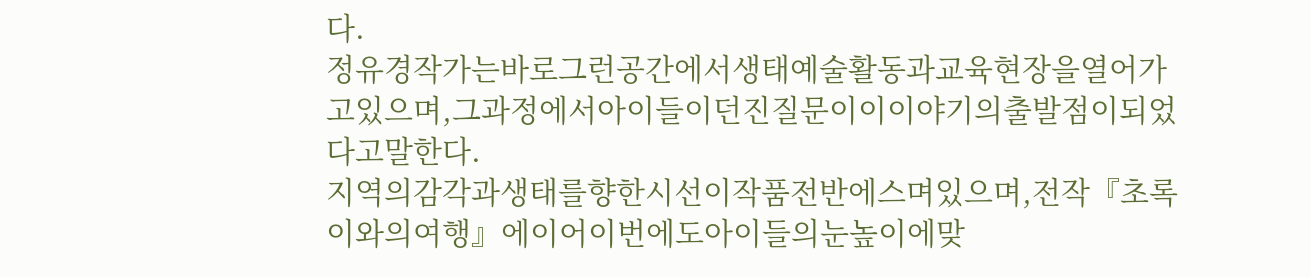다.
정유경작가는바로그런공간에서생태예술활동과교육현장을열어가고있으며,그과정에서아이들이던진질문이이이야기의출발점이되었다고말한다.
지역의감각과생태를향한시선이작품전반에스며있으며,전작『초록이와의여행』에이어이번에도아이들의눈높이에맞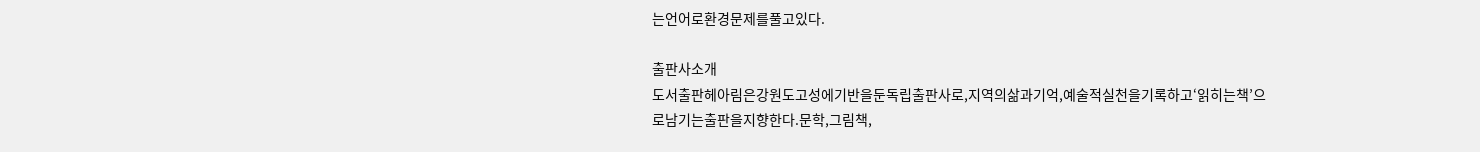는언어로환경문제를풀고있다.

출판사소개
도서출판헤아림은강원도고성에기반을둔독립출판사로,지역의삶과기억,예술적실천을기록하고‘읽히는책’으로남기는출판을지향한다.문학,그림책,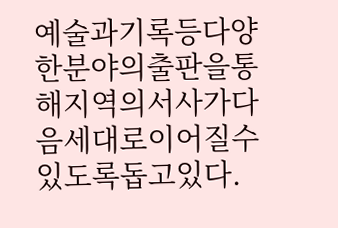예술과기록등다양한분야의출판을통해지역의서사가다음세대로이어질수있도록돕고있다.